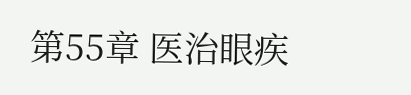第55章 医治眼疾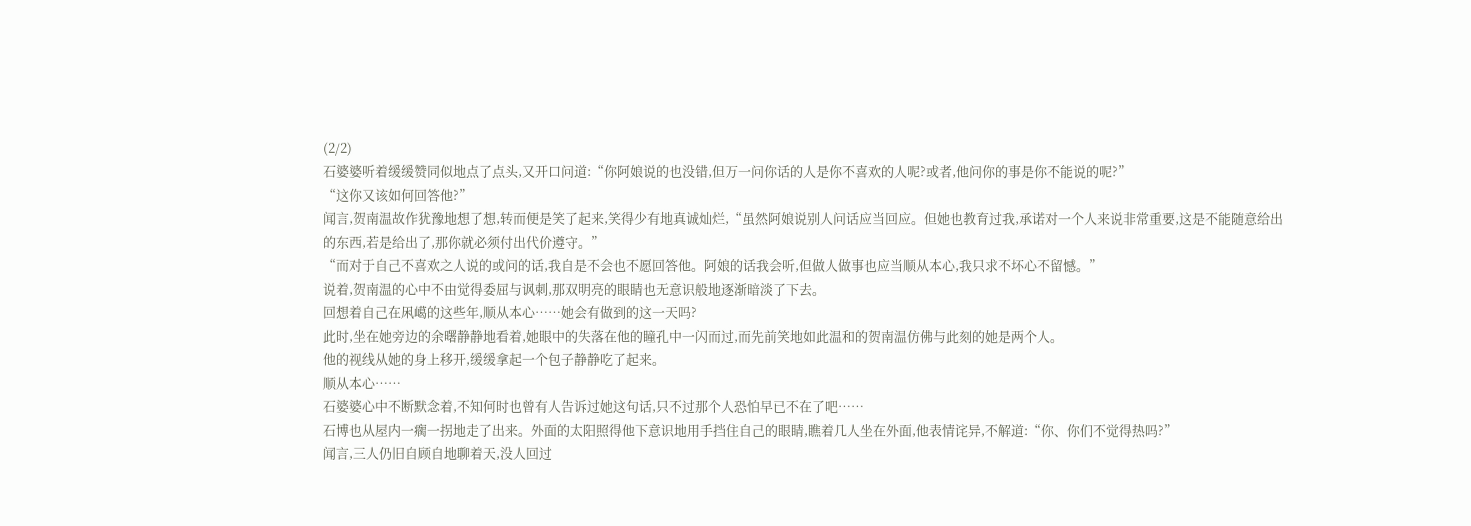(2/2)
石婆婆听着缓缓赞同似地点了点头,又开口问道:“你阿娘说的也没错,但万一问你话的人是你不喜欢的人呢?或者,他问你的事是你不能说的呢?”
“这你又该如何回答他?”
闻言,贺南温故作犹豫地想了想,转而便是笑了起来,笑得少有地真诚灿烂,“虽然阿娘说别人问话应当回应。但她也教育过我,承诺对一个人来说非常重要,这是不能随意给出的东西,若是给出了,那你就必须付出代价遵守。”
“而对于自己不喜欢之人说的或问的话,我自是不会也不愿回答他。阿娘的话我会听,但做人做事也应当顺从本心,我只求不坏心不留憾。”
说着,贺南温的心中不由觉得委屈与讽刺,那双明亮的眼睛也无意识般地逐渐暗淡了下去。
回想着自己在凩嶱的这些年,顺从本心……她会有做到的这一天吗?
此时,坐在她旁边的余曙静静地看着,她眼中的失落在他的瞳孔中一闪而过,而先前笑地如此温和的贺南温仿佛与此刻的她是两个人。
他的视线从她的身上移开,缓缓拿起一个包子静静吃了起来。
顺从本心……
石婆婆心中不断默念着,不知何时也曾有人告诉过她这句话,只不过那个人恐怕早已不在了吧……
石博也从屋内一瘸一拐地走了出来。外面的太阳照得他下意识地用手挡住自己的眼睛,瞧着几人坐在外面,他表情诧异,不解道:“你、你们不觉得热吗?”
闻言,三人仍旧自顾自地聊着天,没人回过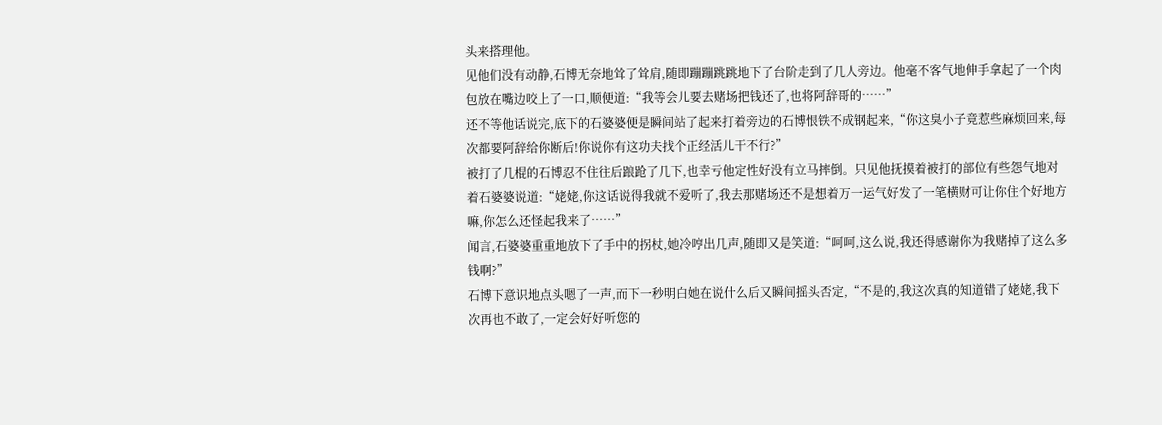头来搭理他。
见他们没有动静,石博无奈地耸了耸肩,随即蹦蹦跳跳地下了台阶走到了几人旁边。他毫不客气地伸手拿起了一个肉包放在嘴边咬上了一口,顺便道:“我等会儿要去赌场把钱还了,也将阿辞哥的……”
还不等他话说完,底下的石婆婆便是瞬间站了起来打着旁边的石博恨铁不成钢起来,“你这臭小子竟惹些麻烦回来,每次都要阿辞给你断后!你说你有这功夫找个正经活儿干不行?”
被打了几棍的石博忍不住往后踉跄了几下,也幸亏他定性好没有立马摔倒。只见他抚摸着被打的部位有些怨气地对着石婆婆说道:“姥姥,你这话说得我就不爱听了,我去那赌场还不是想着万一运气好发了一笔横财可让你住个好地方嘛,你怎么还怪起我来了……”
闻言,石婆婆重重地放下了手中的拐杖,她冷哼出几声,随即又是笑道:“呵呵,这么说,我还得感谢你为我赌掉了这么多钱啊?”
石博下意识地点头嗯了一声,而下一秒明白她在说什么后又瞬间摇头否定,“不是的,我这次真的知道错了姥姥,我下次再也不敢了,一定会好好听您的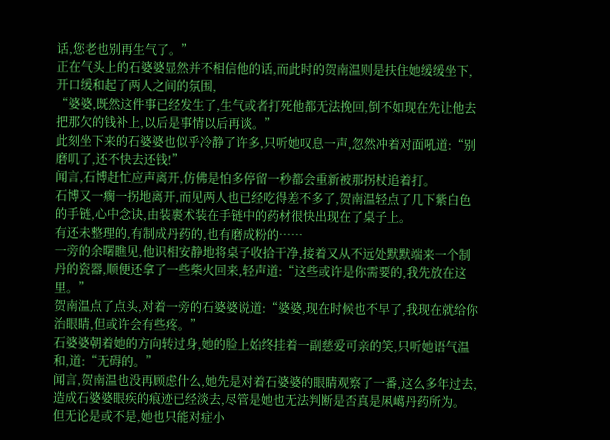话,您老也别再生气了。”
正在气头上的石婆婆显然并不相信他的话,而此时的贺南温则是扶住她缓缓坐下,开口缓和起了两人之间的氛围,
“婆婆,既然这件事已经发生了,生气或者打死他都无法挽回,倒不如现在先让他去把那欠的钱补上,以后是事情以后再谈。”
此刻坐下来的石婆婆也似乎冷静了许多,只听她叹息一声,忽然冲着对面吼道:“别磨叽了,还不快去还钱!”
闻言,石博赶忙应声离开,仿佛是怕多停留一秒都会重新被那拐杖追着打。
石博又一瘸一拐地离开,而见两人也已经吃得差不多了,贺南温轻点了几下紫白色的手链,心中念诀,由装裹术装在手链中的药材很快出现在了桌子上。
有还未整理的,有制成丹药的,也有磨成粉的……
一旁的余曙瞧见,他识相安静地将桌子收拾干净,接着又从不远处默默端来一个制丹的瓷器,顺便还拿了一些柴火回来,轻声道:“这些或许是你需要的,我先放在这里。”
贺南温点了点头,对着一旁的石婆婆说道:“婆婆,现在时候也不早了,我现在就给你治眼睛,但或许会有些疼。”
石婆婆朝着她的方向转过身,她的脸上始终挂着一副慈爱可亲的笑,只听她语气温和,道:“无碍的。”
闻言,贺南温也没再顾虑什么,她先是对着石婆婆的眼睛观察了一番,这么多年过去,造成石婆婆眼疾的痕迹已经淡去,尽管是她也无法判断是否真是凩嶱丹药所为。
但无论是或不是,她也只能对症小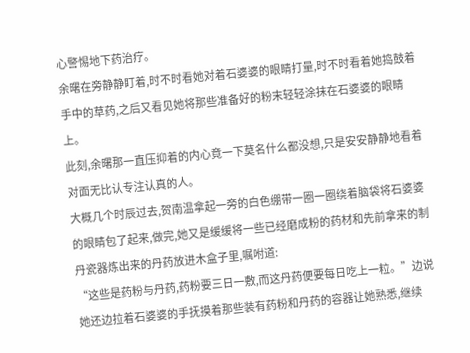心警惕地下药治疗。
余曙在旁静静盯着,时不时看她对着石婆婆的眼睛打量,时不时看着她捣鼓着手中的草药,之后又看见她将那些准备好的粉末轻轻涂抹在石婆婆的眼睛上。
此刻,余曙那一直压抑着的内心竟一下莫名什么都没想,只是安安静静地看着对面无比认专注认真的人。
大概几个时辰过去,贺南温拿起一旁的白色绷带一圈一圈绕着脑袋将石婆婆的眼睛包了起来,做完,她又是缓缓将一些已经磨成粉的药材和先前拿来的制丹瓷器炼出来的丹药放进木盒子里,嘱咐道:
“这些是药粉与丹药,药粉要三日一敷,而这丹药便要每日吃上一粒。”边说她还边拉着石婆婆的手抚摸着那些装有药粉和丹药的容器让她熟悉,继续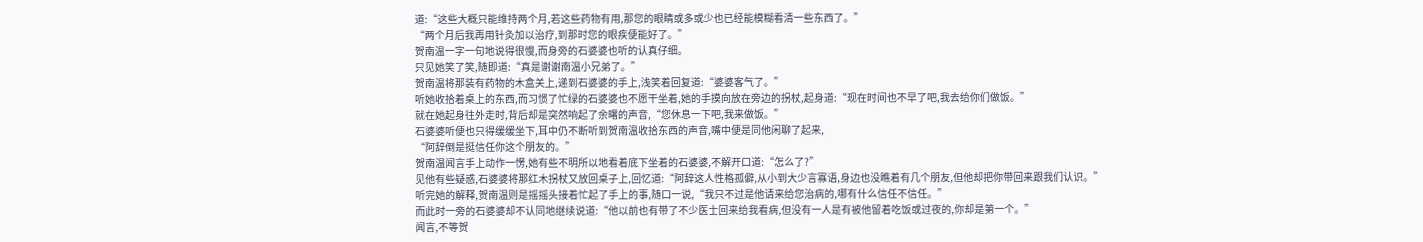道:“这些大概只能维持两个月,若这些药物有用,那您的眼睛或多或少也已经能模糊看清一些东西了。”
“两个月后我再用针灸加以治疗,到那时您的眼疾便能好了。”
贺南温一字一句地说得很慢,而身旁的石婆婆也听的认真仔细。
只见她笑了笑,随即道:“真是谢谢南温小兄弟了。”
贺南温将那装有药物的木盒关上,递到石婆婆的手上,浅笑着回复道:“婆婆客气了。”
听她收拾着桌上的东西,而习惯了忙绿的石婆婆也不愿干坐着,她的手摸向放在旁边的拐杖,起身道:“现在时间也不早了吧,我去给你们做饭。”
就在她起身往外走时,背后却是突然响起了余曙的声音,“您休息一下吧,我来做饭。”
石婆婆听便也只得缓缓坐下,耳中仍不断听到贺南温收拾东西的声音,嘴中便是同他闲聊了起来,
“阿辞倒是挺信任你这个朋友的。”
贺南温闻言手上动作一愣,她有些不明所以地看着底下坐着的石婆婆,不解开口道:“怎么了?”
见他有些疑惑,石婆婆将那红木拐杖又放回桌子上,回忆道:“阿辞这人性格孤僻,从小到大少言寡语,身边也没瞧着有几个朋友,但他却把你带回来跟我们认识。”
听完她的解释,贺南温则是摇摇头接着忙起了手上的事,随口一说,“我只不过是他请来给您治病的,哪有什么信任不信任。”
而此时一旁的石婆婆却不认同地继续说道:“他以前也有带了不少医士回来给我看病,但没有一人是有被他留着吃饭或过夜的,你却是第一个。”
闻言,不等贺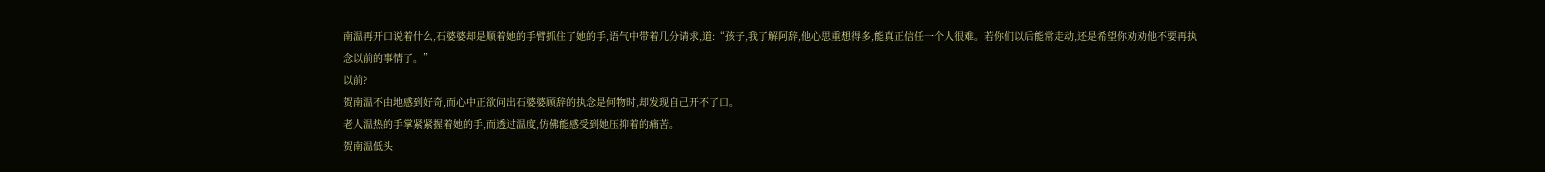南温再开口说着什么,石婆婆却是顺着她的手臂抓住了她的手,语气中带着几分请求,道:“孩子,我了解阿辞,他心思重想得多,能真正信任一个人很难。若你们以后能常走动,还是希望你劝劝他不要再执念以前的事情了。”
以前?
贺南温不由地感到好奇,而心中正欲问出石婆婆顾辞的执念是何物时,却发现自己开不了口。
老人温热的手掌紧紧握着她的手,而透过温度,仿佛能感受到她压抑着的痛苦。
贺南温低头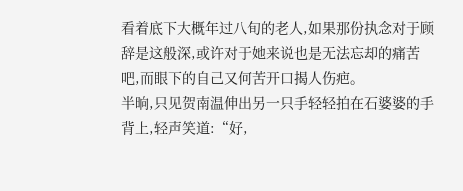看着底下大概年过八旬的老人,如果那份执念对于顾辞是这般深,或许对于她来说也是无法忘却的痛苦吧,而眼下的自己又何苦开口揭人伤疤。
半晌,只见贺南温伸出另一只手轻轻拍在石婆婆的手背上,轻声笑道:“好,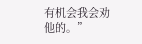有机会我会劝他的。”